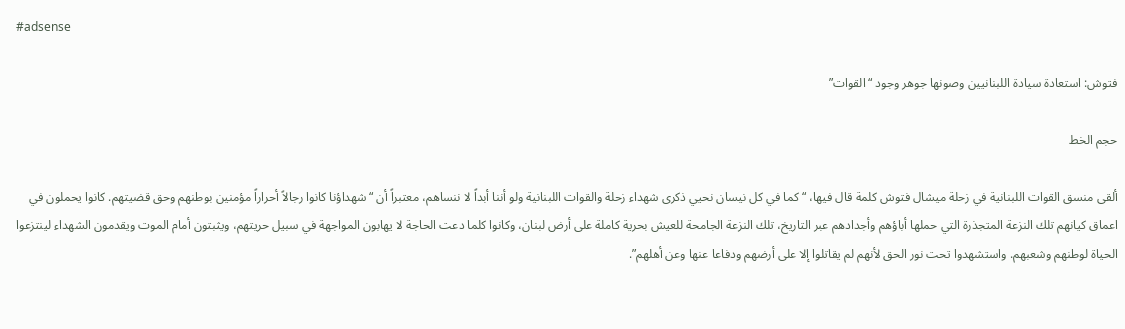#adsense

فتوش: استعادة سيادة اللبنانيين وصونها جوهر وجود “القوات”

حجم الخط

ألقى منسق القوات اللبنانية في زحلة ميشال فتوش كلمة قال فيها، “كما في كل نيسان نحيي ذكرى شهداء زحلة والقوات اللبنانية ولو أننا أبداً لا ننساهم، معتبراً أن “شهداؤنا كانوا رجالاً أحراراً مؤمنين بوطنهم وحق قضيتهم. كانوا يحملون في اعماق كيانهم تلك النزعة المتجذرة التي حملها أباؤهم وأجدادهم عبر التاريخ، تلك النزعة الجامحة للعيش بحرية كاملة على أرض لبنان، وكانوا كلما دعت الحاجة لا يهابون المواجهة في سبيل حريتهم، ويثبتون أمام الموت ويقدمون الشهداء لينتزعوا الحياة لوطنهم وشعبهم. واستشهدوا تحت نور الحق لأنهم لم يقاتلوا إلا على أرضهم ودفاعا عنها وعن أهلهم”.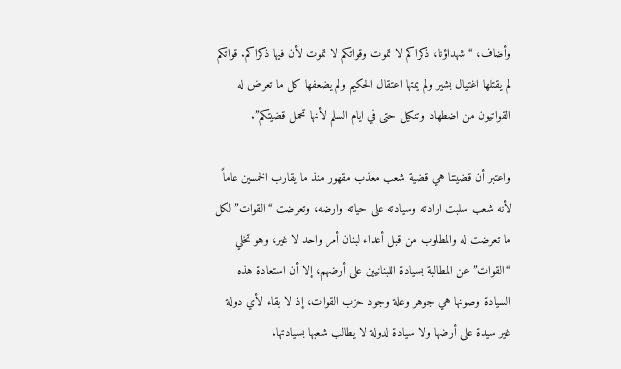وأضاف، “شهداؤنا، ذكراكم لا تموت وقواتكم لا تموت لأن فيها ذكراكم. قواتكم لم يقتلها اغتيال بشير ولم يمتها اعتقال الحكيم ولم يضعفها كل ما تعرض له القواتيون من اضطهاد وتنكيل حتى في ايام السلم لأنها تحمل قضيتكم”.

واعتبر أن قضيتنا هي قضية شعب معذب مقهور منذ ما يقارب الخمسين عاماً لأنه شعب سلبت ارادته وسيادته على حياته وارضه، وتعرضت “القوات” لكل ما تعرضت له والمطلوب من قبل أعداء لبنان أمر واحد لا غير، وهو تخلي “القوات” عن المطالبة بسيادة اللبنانيين على أرضهم، إلا أن استعادة هذه السيادة وصونها هي جوهر وعلة وجود حزب القوات، إذ لا بقاء لأي دولة غير سيدة على أرضها ولا سيادة لدولة لا يطالب شعبها بسيادتها.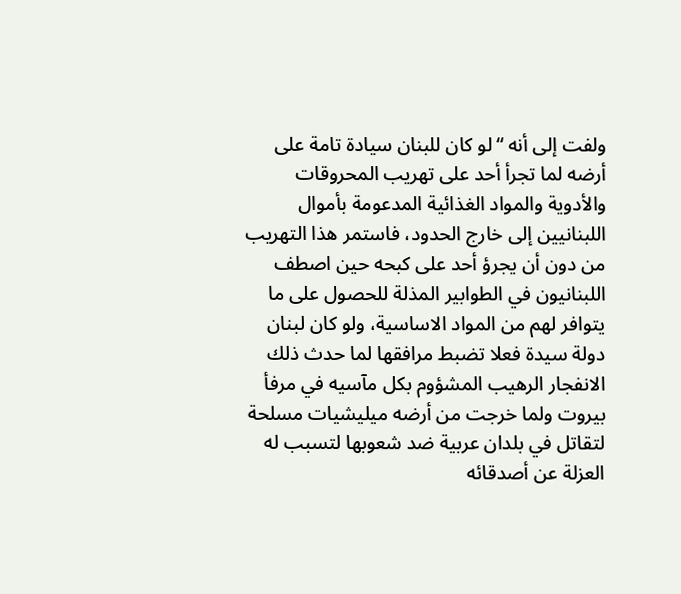ولفت إلى أنه “لو كان للبنان سيادة تامة على أرضه لما تجرأ أحد على تهريب المحروقات والأدوية والمواد الغذائية المدعومة بأموال اللبنانيين إلى خارج الحدود، فاستمر هذا التهريب من دون أن يجرؤ أحد على كبحه حين اصطف اللبنانيون في الطوابير المذلة للحصول على ما يتوافر لهم من المواد الاساسية، ولو كان لبنان دولة سيدة فعلا تضبط مرافقها لما حدث ذلك الانفجار الرهيب المشؤوم بكل مآسيه في مرفأ بيروت ولما خرجت من أرضه ميليشيات مسلحة لتقاتل في بلدان عربية ضد شعوبها لتسبب له العزلة عن أصدقائه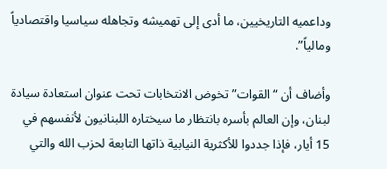وداعميه التاريخيين، ما أدى إلى تهميشه وتجاهله سياسيا واقتصادياً ومالياً”.

وأضاف أن “القوات” تخوض الانتخابات تحت عنوان استعادة سيادة لبنان، وإن العالم بأسره بانتظار ما سيختاره اللبنانيون لأنفسهم في 15 أيار، فإذا جددوا للأكثرية النيابية ذاتها التابعة لحزب الله والتي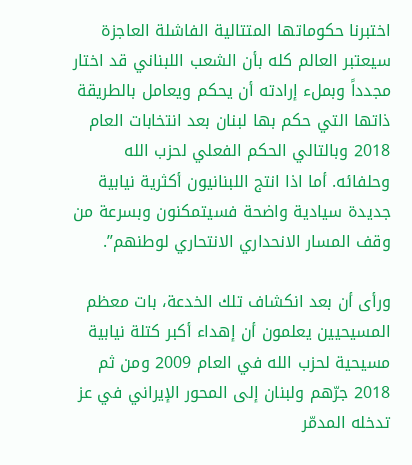اختبرنا حكوماتها المتتالية الفاشلة العاجزة سيعتبر العالم كله بأن الشعب اللبناني قد اختار مجدداً وبملء إرادته أن يحكم ويعامل بالطريقة ذاتها التي حكم بها لبنان بعد انتخابات العام 2018 وبالتالي الحكم الفعلي لحزب الله وحلفائه. أما اذا انتج اللبنانيون أكثرية نيابية جديدة سيادية واضحة فسيتمكنون وبسرعة من وقف المسار الانحداري الانتحاري لوطنهم”.

ورأى أن بعد انكشاف تلك الخدعة، بات معظم المسيحيين يعلمون أن إهداء أكبر كتلة نيابية مسيحية لحزب الله في العام 2009 ومن ثم 2018 جرّهم ولبنان إلى المحور الإيراني في عز تدخله المدمّر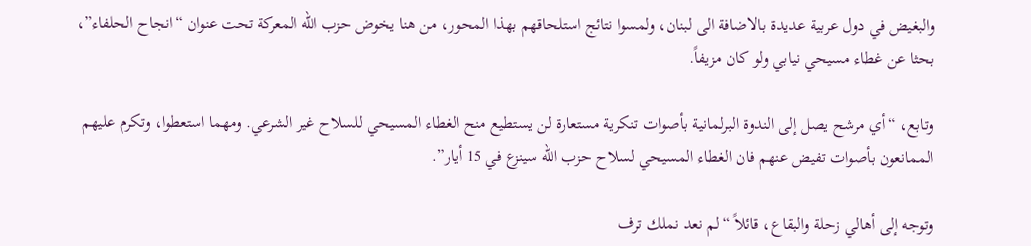والبغيض في دول عربية عديدة بالاضافة الى لبنان، ولمسوا نتائج استلحاقهم بهذا المحور، من هنا يخوض حزب الله المعركة تحت عنوان “انجاح الحلفاء”، بحثا عن غطاء مسيحي نيابي ولو كان مزيفاً.

وتابع، “أي مرشح يصل إلى الندوة البرلمانية بأصوات تنكرية مستعارة لن يستطيع منح الغطاء المسيحي للسلاح غير الشرعي. ومهما استعطوا، وتكرم عليهم الممانعون بأصوات تفيض عنهم فان الغطاء المسيحي لسلاح حزب الله سينزع في 15 أيار”.

وتوجه إلى أهالي زحلة والبقاع، قائلاً “لم نعد نملك ترف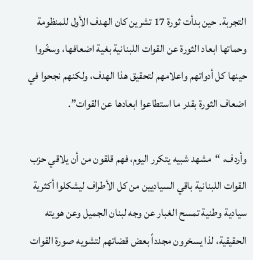التجربة. حين بدأت ثورة 17 تشرين كان الهدف الأول للمنظومة وحماتها ابعاد الثورة عن القوات اللبنانية بغية اضعافها، وسخّروا حينها كل أدواتهم واعلامهم لتحقيق هذا الهدف، ولكنهم نجحوا في اضعاف الثورة بقدر ما استطاعوا ابعادها عن القوات”.

وأردف، “مشهد شبيه يتكرر اليوم، فهم قلقون من أن يلاقي حزب القوات اللبنانية باقي السياديين من كل الأطراف ليشكلوا أكثرية سيادية وطنية تمسح الغبار عن وجه لبنان الجميل وعن هويته الحقيقية، لذا يسخرون مجدداً بعض قضاتهم لتشويه صورة القوات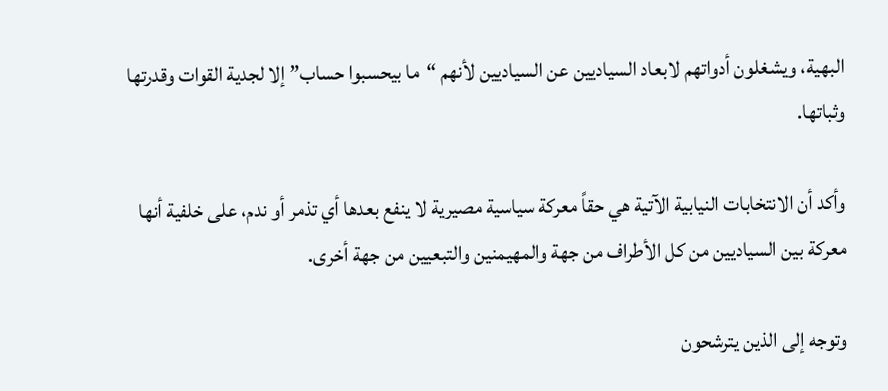البهية، ويشغلون أدواتهم لابعاد السياديين عن السياديين لأنهم “ما بيحسبوا حساب” إلا لجدية القوات وقدرتها وثباتها.

وأكد أن الانتخابات النيابية الآتية هي حقاً معركة سياسية مصيرية لا ينفع بعدها أي تذمر أو ندم، على خلفية أنها معركة بين السياديين من كل الأطراف من جهة والمهيمنين والتبعيين من جهة أخرى.

وتوجه إلى الذين يترشحون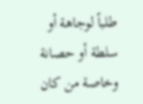طلباً لوجاهة أو سلطة أو حصانة وخاصة من كان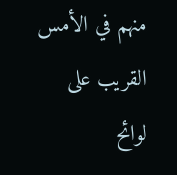منهم في الأمس القريب على لوائح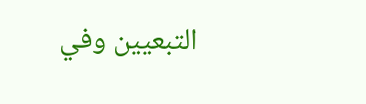التبعيين وفي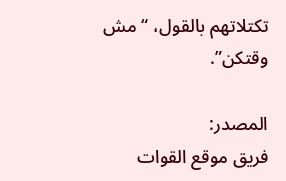تكتلاتهم بالقول، “مش وقتكن”.

المصدر:
فريق موقع القوات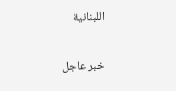اللبنانية

خبر عاجل